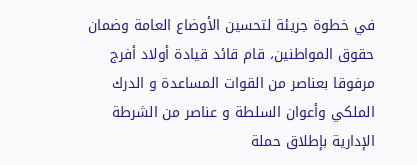في خطوة جريئة لتحسين الأوضاع العامة وضمان حقوق المواطنين، قام قائد قيادة أولاد أفرج مرفوقا بعناصر من القوات المساعدة و الدرك الملكي وأعوان السلطة و عناصر من الشرطة الإدارية بإطلاق حملة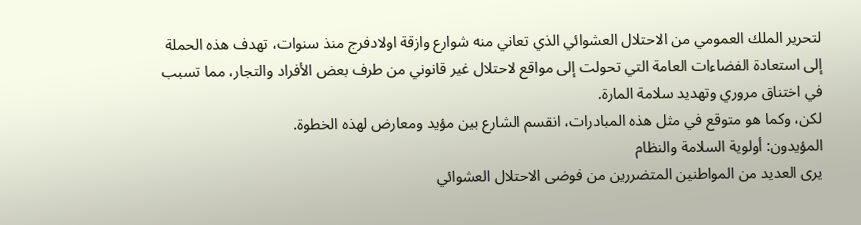لتحرير الملك العمومي من الاحتلال العشوائي الذي تعاني منه شوارع وازقة اولادفرج منذ سنوات، تهدف هذه الحملة إلى استعادة الفضاءات العامة التي تحولت إلى مواقع لاحتلال غير قانوني من طرف بعض الأفراد والتجار، مما تسبب في اختناق مروري وتهديد سلامة المارة.
لكن، وكما هو متوقع في مثل هذه المبادرات، انقسم الشارع بين مؤيد ومعارض لهذه الخطوة.
المؤيدون: أولوية السلامة والنظام
يرى العديد من المواطنين المتضررين من فوضى الاحتلال العشوائي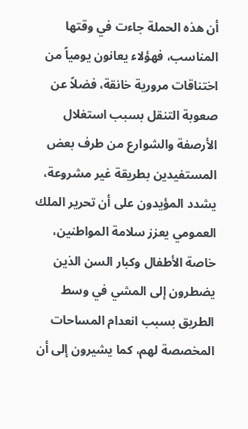أن هذه الحملة جاءت في وقتها المناسب، فهؤلاء يعانون يومياً من اختناقات مرورية خانقة، فضلاً عن صعوبة التنقل بسبب استغلال الأرصفة والشوارع من طرف بعض المستفيدين بطريقة غير مشروعة، يشدد المؤيدون على أن تحرير الملك العمومي يعزز سلامة المواطنين، خاصة الأطفال وكبار السن الذين يضطرون إلى المشي في وسط الطريق بسبب انعدام المساحات المخصصة لهم، كما يشيرون إلى أن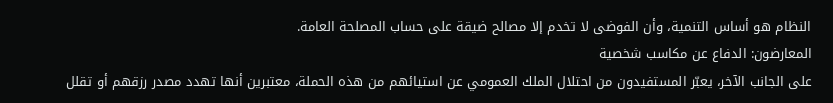النظام هو أساس التنمية، وأن الفوضى لا تخدم إلا مصالح ضيقة على حساب المصلحة العامة.
المعارضون: الدفاع عن مكاسب شخصية
على الجانب الآخر، يعبّر المستفيدون من احتلال الملك العمومي عن استيائهم من هذه الحملة، معتبرين أنها تهدد مصدر رزقهم أو تقلل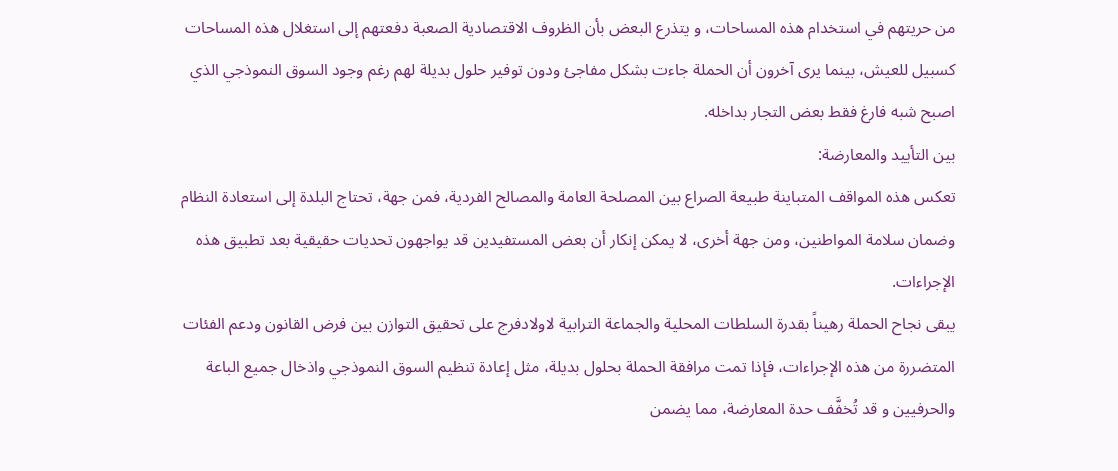من حريتهم في استخدام هذه المساحات، و يتذرع البعض بأن الظروف الاقتصادية الصعبة دفعتهم إلى استغلال هذه المساحات كسبيل للعيش، بينما يرى آخرون أن الحملة جاءت بشكل مفاجئ ودون توفير حلول بديلة لهم رغم وجود السوق النموذجي الذي اصبح شبه فارغ فقط بعض التجار بداخله.
بين التأييد والمعارضة:
تعكس هذه المواقف المتباينة طبيعة الصراع بين المصلحة العامة والمصالح الفردية، فمن جهة، تحتاج البلدة إلى استعادة النظام وضمان سلامة المواطنين، ومن جهة أخرى، لا يمكن إنكار أن بعض المستفيدين قد يواجهون تحديات حقيقية بعد تطبيق هذه الإجراءات.
يبقى نجاح الحملة رهيناً بقدرة السلطات المحلية والجماعة الترابية لاولادفرج على تحقيق التوازن بين فرض القانون ودعم الفئات المتضررة من هذه الإجراءات، فإذا تمت مرافقة الحملة بحلول بديلة، مثل إعادة تنظيم السوق النموذجي واذخال جميع الباعة والحرفيين و قد تُخفَّف حدة المعارضة، مما يضمن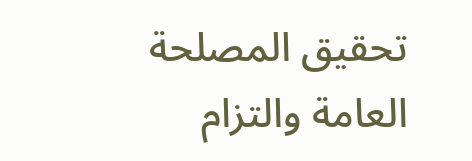تحقيق المصلحة العامة والتزام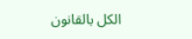الكل بالقانون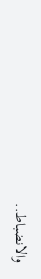والانضباط..